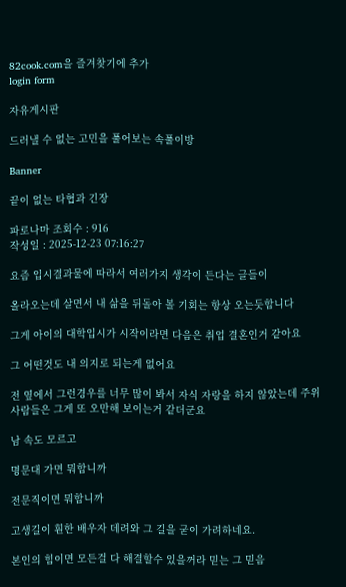82cook.com을 즐겨찾기에 추가
login form

자유게시판

드러낼 수 없는 고민을 풀어보는 속풀이방

Banner

끝이 없는 타협과 긴장

파로나마 조회수 : 916
작성일 : 2025-12-23 07:16:27

요즘 입시결과물에 따라서 여러가지 생각이 든다는 글들이

올라오는데 살면서 내 삶을 뒤돌아 볼 기회는 항상 오는듯합니다

그게 아이의 대학입시가 시작이라면 다음은 취업 결혼인거 같아요

그 어떤것도 내 의지로 되는게 없어요

전 옆에서 그런경우를 너무 많이 봐서 자식 자랑을 하지 않았는데 주위 사람들은 그게 또 오만해 보이는거 같더군요

남 속도 모르고

명문대 가면 뭐합니까

전문직이면 뭐합니까

고생길이 훤한 배우자 데려와 그 길을 굳이 가려하네요.

본인의 힘이면 모든걸 다 해결할수 있을꺼라 믿는 그 믿음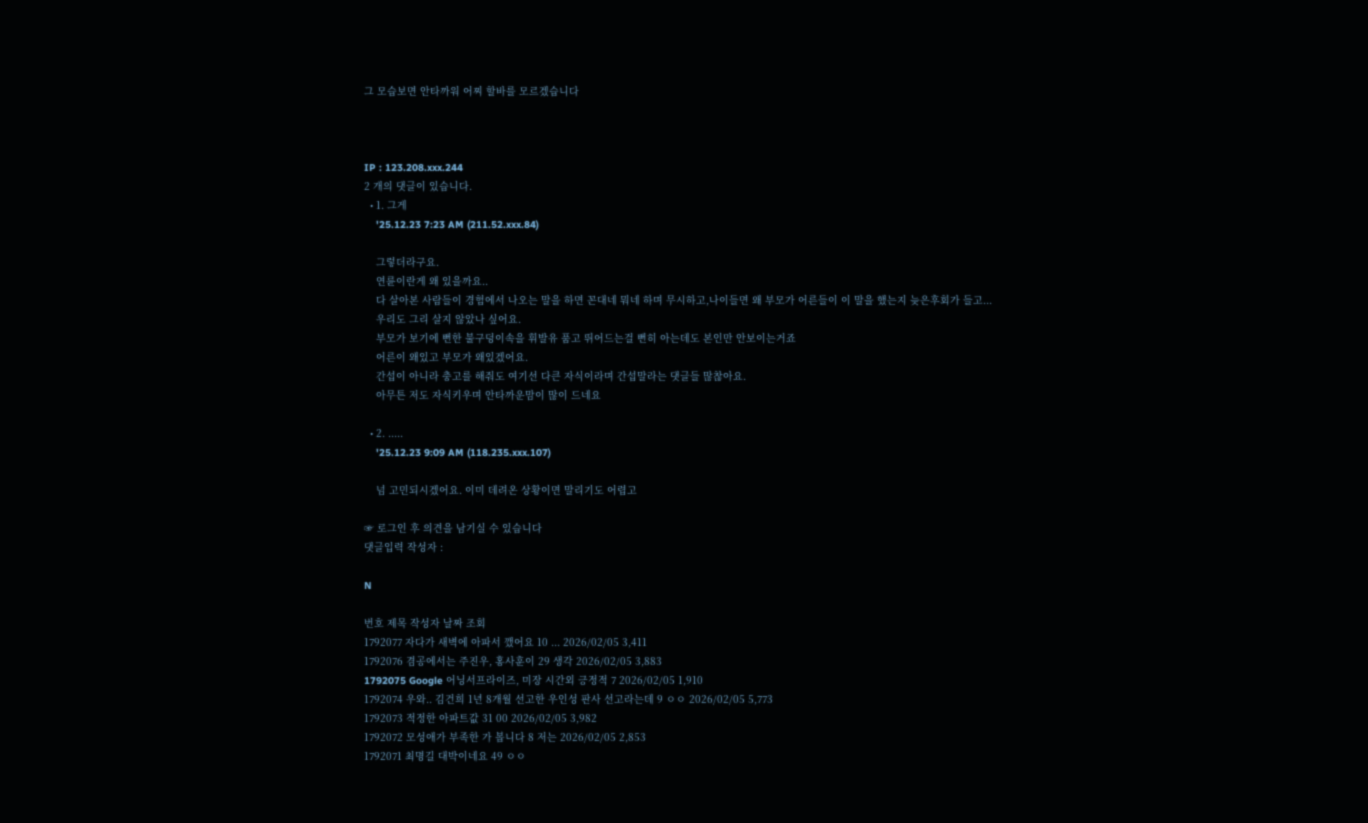그 모습보면 안타까워 어찌 할바를 모르겠습니다



IP : 123.208.xxx.244
2 개의 댓글이 있습니다.
  • 1. 그게
    '25.12.23 7:23 AM (211.52.xxx.84)

    그렇더라구요.
    연륜이란게 왜 있을까요..
    다 살아본 사람들이 경험에서 나오는 말을 하면 꼰대네 뭐네 하며 무시하고,나이들면 왜 부모가 어른들이 이 말을 했는지 늦은후회가 들고...
    우리도 그리 살지 않았나 싶어요.
    부모가 보기에 뻔한 불구덩이속을 휘발유 품고 뛰어드는걸 뻔히 아는데도 본인만 안보이는거죠
    어른이 왜있고 부모가 왜있겠어요.
    간섭이 아니라 충고를 해줘도 여기선 다큰 자식이라며 간섭말라는 댓글들 많찮아요.
    아무튼 저도 자식키우며 안타까운맘이 많이 드네요

  • 2. .....
    '25.12.23 9:09 AM (118.235.xxx.107)

    넘 고민되시겠어요. 이미 데려온 상황이면 말리기도 어렵고

☞ 로그인 후 의견을 남기실 수 있습니다
댓글입력 작성자 :

N

번호 제목 작성자 날짜 조회
1792077 자다가 새벽에 아파서 깼어요 10 ... 2026/02/05 3,411
1792076 겸공에서는 주진우, 홍사훈이 29 생각 2026/02/05 3,883
1792075 Google 어닝서프라이즈, 미장 시간외 긍정적 7 2026/02/05 1,910
1792074 우와.. 김건희 1년 8개월 선고한 우인성 판사 선고라는데 9 ㅇㅇ 2026/02/05 5,773
1792073 적정한 아파트값 31 00 2026/02/05 3,982
1792072 모성애가 부족한 가 봅니다 8 저는 2026/02/05 2,853
1792071 최명길 대박이네요 49 ㅇㅇ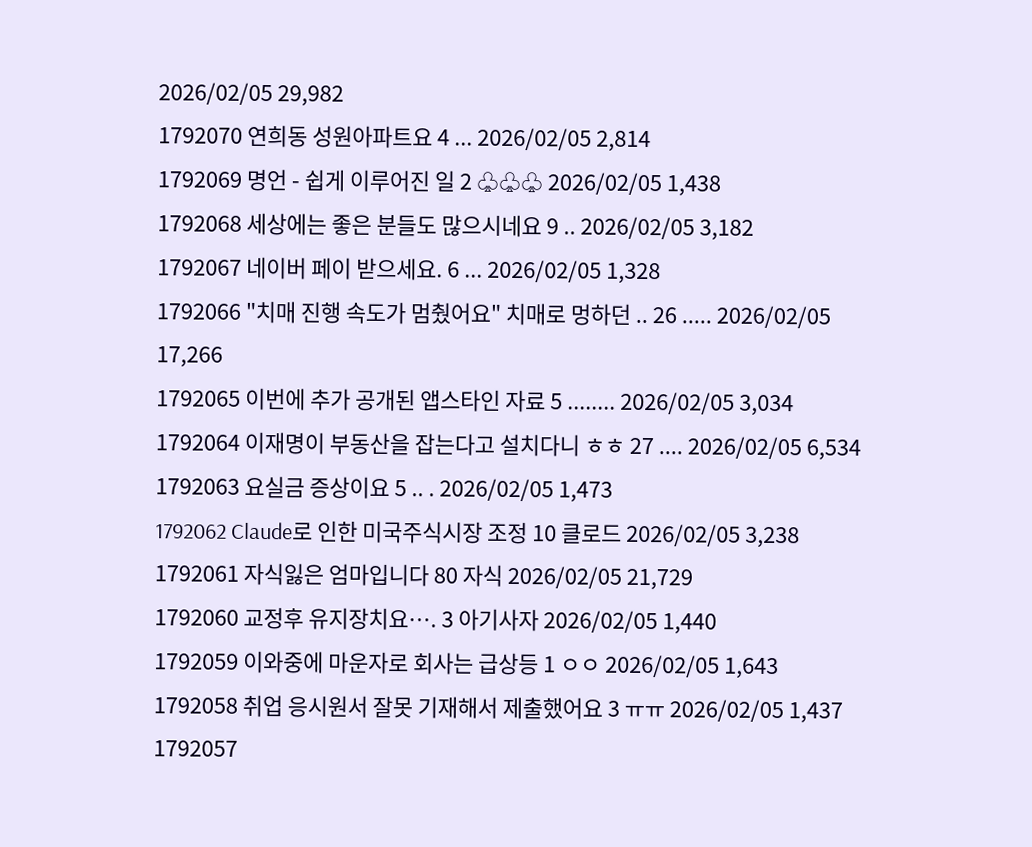2026/02/05 29,982
1792070 연희동 성원아파트요 4 ... 2026/02/05 2,814
1792069 명언 - 쉽게 이루어진 일 2 ♧♧♧ 2026/02/05 1,438
1792068 세상에는 좋은 분들도 많으시네요 9 .. 2026/02/05 3,182
1792067 네이버 페이 받으세요. 6 ... 2026/02/05 1,328
1792066 "치매 진행 속도가 멈췄어요" 치매로 멍하던 .. 26 ..... 2026/02/05 17,266
1792065 이번에 추가 공개된 앱스타인 자료 5 ........ 2026/02/05 3,034
1792064 이재명이 부동산을 잡는다고 설치다니 ㅎㅎ 27 .... 2026/02/05 6,534
1792063 요실금 증상이요 5 .. . 2026/02/05 1,473
1792062 Claude로 인한 미국주식시장 조정 10 클로드 2026/02/05 3,238
1792061 자식잃은 엄마입니다 80 자식 2026/02/05 21,729
1792060 교정후 유지장치요…. 3 아기사자 2026/02/05 1,440
1792059 이와중에 마운자로 회사는 급상등 1 ㅇㅇ 2026/02/05 1,643
1792058 취업 응시원서 잘못 기재해서 제출했어요 3 ㅠㅠ 2026/02/05 1,437
1792057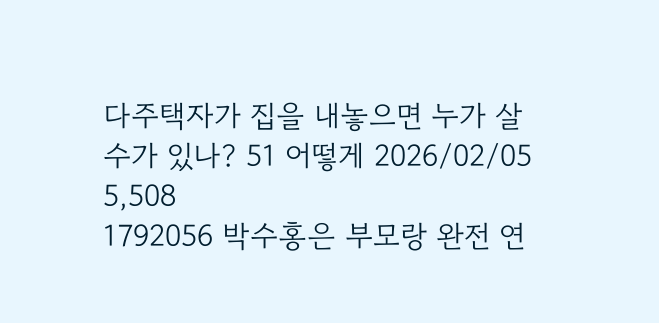다주택자가 집을 내놓으면 누가 살 수가 있나? 51 어떻게 2026/02/05 5,508
1792056 박수홍은 부모랑 완전 연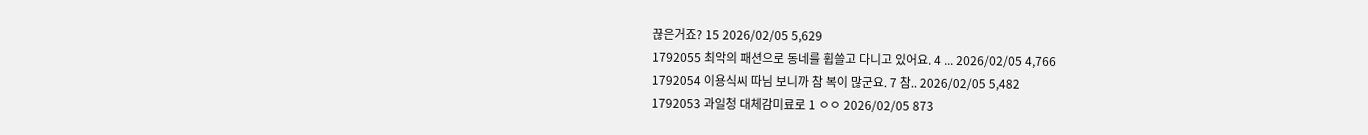끊은거죠? 15 2026/02/05 5,629
1792055 최악의 패션으로 동네를 휩쓸고 다니고 있어요. 4 ... 2026/02/05 4,766
1792054 이용식씨 따님 보니까 참 복이 많군요. 7 참.. 2026/02/05 5,482
1792053 과일청 대체감미료로 1 ㅇㅇ 2026/02/05 873